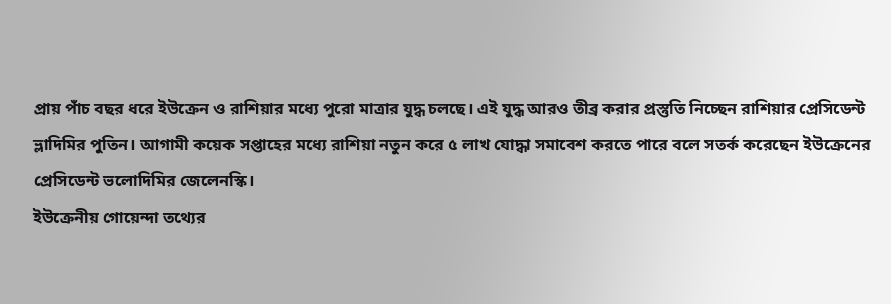প্রায় পাঁচ বছর ধরে ইউক্রেন ও রাশিয়ার মধ্যে পুরো মাত্রার যুদ্ধ চলছে। এই যুদ্ধ আরও তীব্র করার প্রস্তুতি নিচ্ছেন রাশিয়ার প্রেসিডেন্ট ভ্লাদিমির পুতিন। আগামী কয়েক সপ্তাহের মধ্যে রাশিয়া নতুন করে ৫ লাখ যোদ্ধা সমাবেশ করতে পারে বলে সতর্ক করেছেন ইউক্রেনের প্রেসিডেন্ট ভলোদিমির জেলেনস্কি।
ইউক্রেনীয় গোয়েন্দা তথ্যের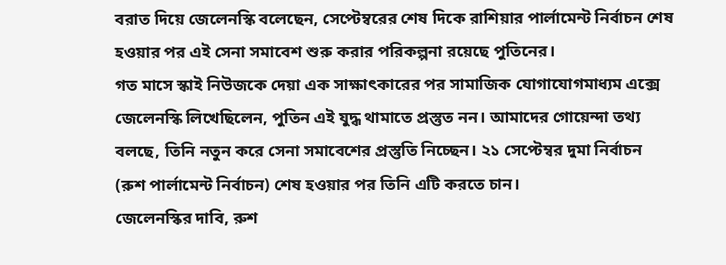বরাত দিয়ে জেলেনস্কি বলেছেন, সেপ্টেম্বরের শেষ দিকে রাশিয়ার পার্লামেন্ট নির্বাচন শেষ হওয়ার পর এই সেনা সমাবেশ শুরু করার পরিকল্পনা রয়েছে পুতিনের।
গত মাসে স্কাই নিউজকে দেয়া এক সাক্ষাৎকারের পর সামাজিক যোগাযোগমাধ্যম এক্সে জেলেনস্কি লিখেছিলেন, পুতিন এই যুদ্ধ থামাতে প্রস্তুত নন। আমাদের গোয়েন্দা তথ্য বলছে, তিনি নতুন করে সেনা সমাবেশের প্রস্তুতি নিচ্ছেন। ২১ সেপ্টেম্বর দুমা নির্বাচন (রুশ পার্লামেন্ট নির্বাচন) শেষ হওয়ার পর তিনি এটি করতে চান।
জেলেনস্কির দাবি, রুশ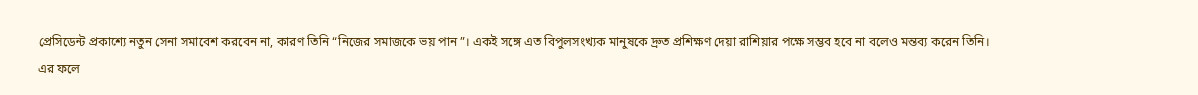প্রেসিডেন্ট প্রকাশ্যে নতুন সেনা সমাবেশ করবেন না, কারণ তিনি “নিজের সমাজকে ভয় পান”। একই সঙ্গে এত বিপুলসংখ্যক মানুষকে দ্রুত প্রশিক্ষণ দেয়া রাশিয়ার পক্ষে সম্ভব হবে না বলেও মন্তব্য করেন তিনি।
এর ফলে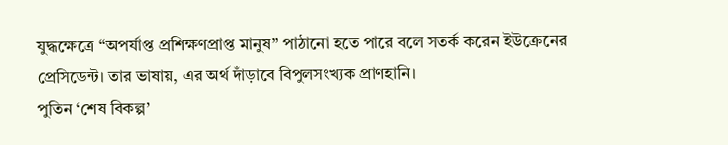যুদ্ধক্ষেত্রে “অপর্যাপ্ত প্রশিক্ষণপ্রাপ্ত মানুষ” পাঠানো হতে পারে বলে সতর্ক করেন ইউক্রেনের প্রেসিডেন্ট। তার ভাষায়, এর অর্থ দাঁড়াবে বিপুলসংখ্যক প্রাণহানি।
পুতিন ‘শেষ বিকল্প’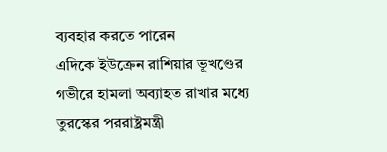ব্যবহার করতে পারেন
এদিকে ইউক্রেন রাশিয়ার ভূখণ্ডের গভীরে হামলা অব্যাহত রাখার মধ্যে তুরস্কের পররাষ্ট্রমন্ত্রী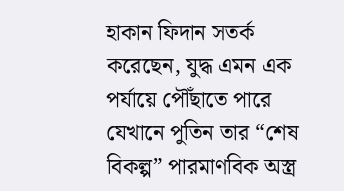হাকান ফিদান সতর্ক করেছেন, যুদ্ধ এমন এক পর্যায়ে পৌঁছাতে পারে যেখানে পুতিন তার “শেষ বিকল্প” পারমাণবিক অস্ত্র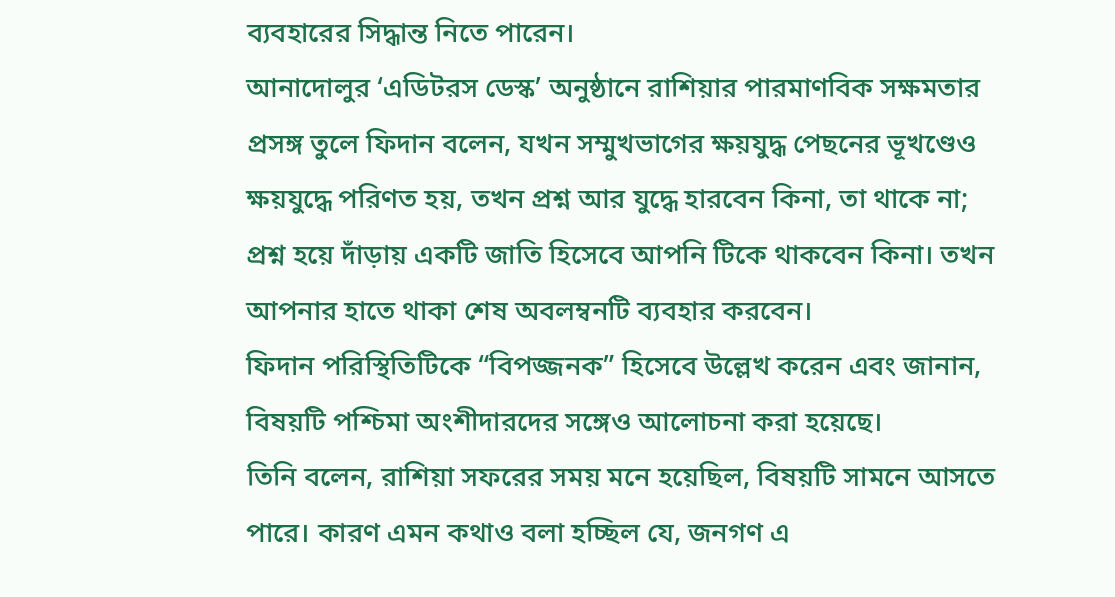ব্যবহারের সিদ্ধান্ত নিতে পারেন।
আনাদোলুর ‘এডিটরস ডেস্ক’ অনুষ্ঠানে রাশিয়ার পারমাণবিক সক্ষমতার প্রসঙ্গ তুলে ফিদান বলেন, যখন সম্মুখভাগের ক্ষয়যুদ্ধ পেছনের ভূখণ্ডেও ক্ষয়যুদ্ধে পরিণত হয়, তখন প্রশ্ন আর যুদ্ধে হারবেন কিনা, তা থাকে না; প্রশ্ন হয়ে দাঁড়ায় একটি জাতি হিসেবে আপনি টিকে থাকবেন কিনা। তখন আপনার হাতে থাকা শেষ অবলম্বনটি ব্যবহার করবেন।
ফিদান পরিস্থিতিটিকে “বিপজ্জনক” হিসেবে উল্লেখ করেন এবং জানান, বিষয়টি পশ্চিমা অংশীদারদের সঙ্গেও আলোচনা করা হয়েছে।
তিনি বলেন, রাশিয়া সফরের সময় মনে হয়েছিল, বিষয়টি সামনে আসতে পারে। কারণ এমন কথাও বলা হচ্ছিল যে, জনগণ এ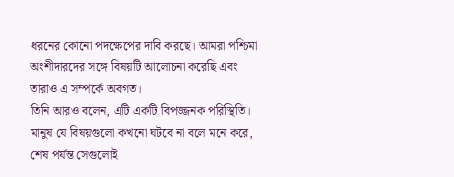ধরনের কোনো পদক্ষেপের দাবি করছে। আমরা পশ্চিমা অংশীদারদের সঙ্গে বিষয়টি আলোচনা করেছি এবং তারাও এ সম্পর্কে অবগত।
তিনি আরও বলেন, এটি একটি বিপজ্জনক পরিস্থিতি। মানুষ যে বিষয়গুলো কখনো ঘটবে না বলে মনে করে, শেষ পর্যন্ত সেগুলোই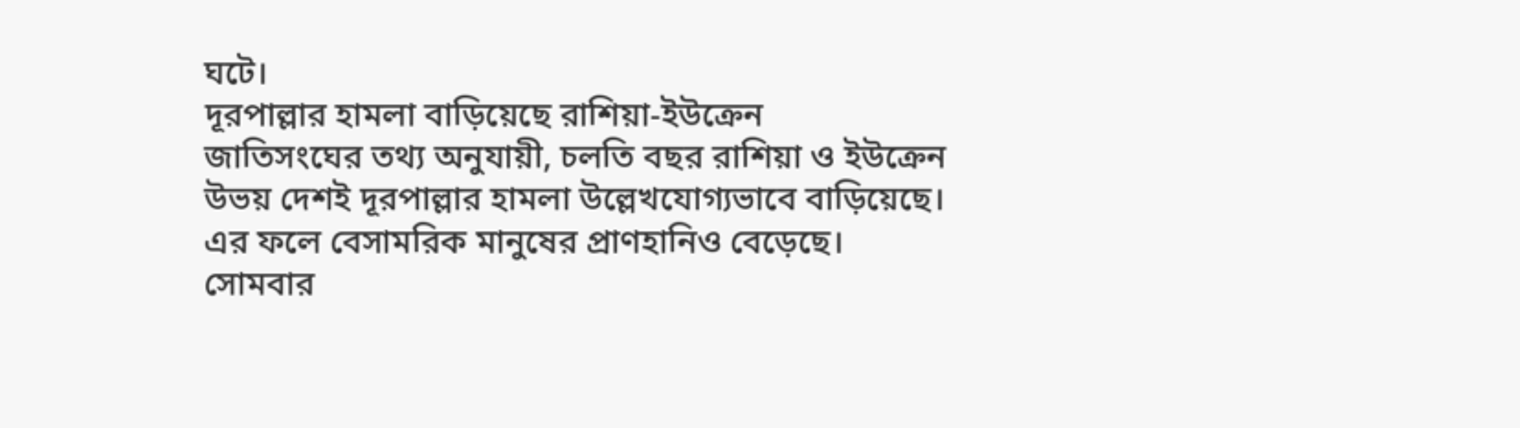ঘটে।
দূরপাল্লার হামলা বাড়িয়েছে রাশিয়া-ইউক্রেন
জাতিসংঘের তথ্য অনুযায়ী, চলতি বছর রাশিয়া ও ইউক্রেন উভয় দেশই দূরপাল্লার হামলা উল্লেখযোগ্যভাবে বাড়িয়েছে। এর ফলে বেসামরিক মানুষের প্রাণহানিও বেড়েছে।
সোমবার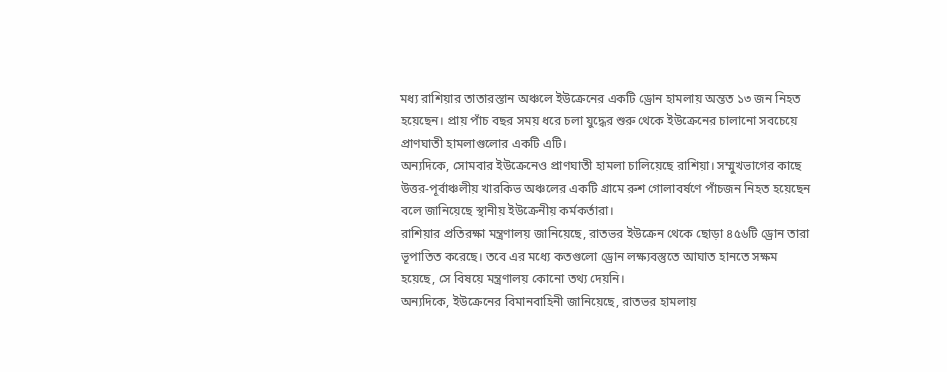মধ্য রাশিয়ার তাতারস্তান অঞ্চলে ইউক্রেনের একটি ড্রোন হামলায় অন্তত ১৩ জন নিহত হয়েছেন। প্রায় পাঁচ বছর সময় ধরে চলা যুদ্ধের শুরু থেকে ইউক্রেনের চালানো সবচেয়ে প্রাণঘাতী হামলাগুলোর একটি এটি।
অন্যদিকে, সোমবার ইউক্রেনেও প্রাণঘাতী হামলা চালিয়েছে রাশিয়া। সম্মুখভাগের কাছে উত্তর-পূর্বাঞ্চলীয় খারকিভ অঞ্চলের একটি গ্রামে রুশ গোলাবর্ষণে পাঁচজন নিহত হয়েছেন বলে জানিয়েছে স্থানীয় ইউক্রেনীয় কর্মকর্তারা।
রাশিয়ার প্রতিরক্ষা মন্ত্রণালয় জানিয়েছে, রাতভর ইউক্রেন থেকে ছোড়া ৪৫৬টি ড্রোন তারা ভূপাতিত করেছে। তবে এর মধ্যে কতগুলো ড্রোন লক্ষ্যবস্তুতে আঘাত হানতে সক্ষম হয়েছে, সে বিষয়ে মন্ত্রণালয় কোনো তথ্য দেয়নি।
অন্যদিকে, ইউক্রেনের বিমানবাহিনী জানিয়েছে, রাতভর হামলায়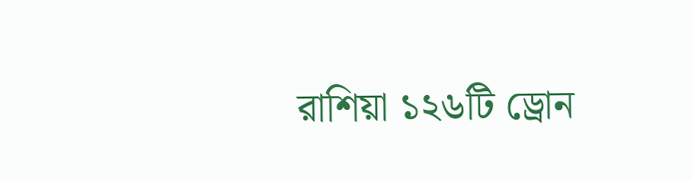রাশিয়া ১২৬টি ড্রোন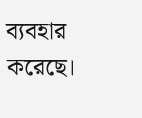ব্যবহার করেছে।